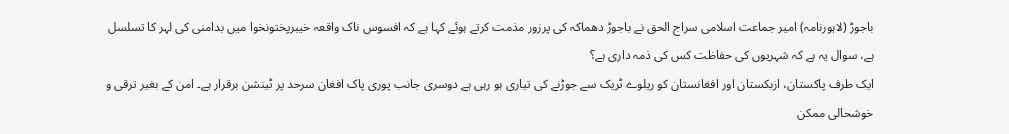باجوڑ (لاہورنامہ) امیر جماعت اسلامی سراج الحق نے باجوڑ دھماکہ کی پرزور مذمت کرتے ہوئے کہا ہے کہ افسوس ناک واقعہ خیبرپختونخوا میں بدامنی کی لہر کا تسلسل ہے، سوال یہ ہے کہ شہریوں کی حفاظت کس کی ذمہ داری ہے؟
ایک طرف پاکستان، ازبکستان اور افغانستان کو ریلوے ٹریک سے جوڑنے کی تیاری ہو رہی ہے دوسری جانب پوری پاک افغان سرحد پر ٹینشن برقرار ہے۔ امن کے بغیر ترقی و خوشحالی ممکن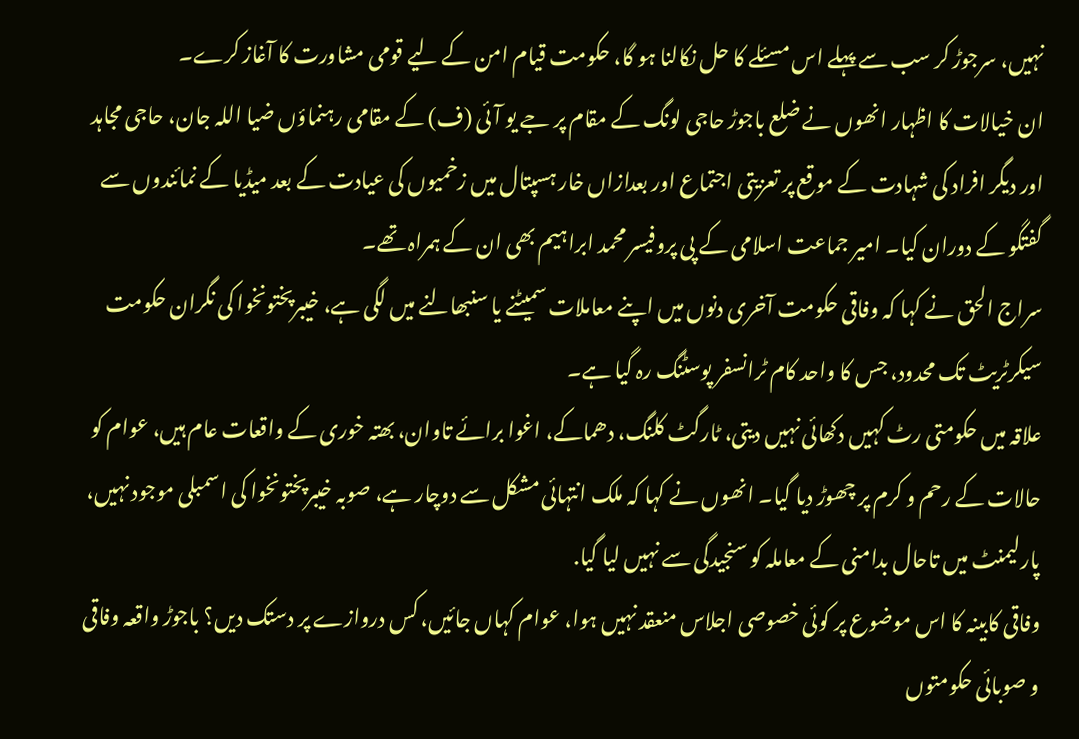نہیں، سرجوڑ کر سب سے پہلے اس مسئلے کا حل نکالنا ہو گا، حکومت قیام امن کے لیے قومی مشاورت کا آغاز کرے۔
ان خیالات کا اظہار انھوں نے ضلع باجوڑ حاجی لونگ کے مقام پر جے یو آئی (ف) کے مقامی رہنماؤں ضیا اللہ جان، حاجی مجاہد اور دیگر افراد کی شہادت کے موقع پر تعزیتی اجتماع اور بعدازاں خار ہسپتال میں زخمیوں کی عیادت کے بعد میڈیا کے نمائندوں سے گفتگو کے دوران کیا۔ امیر جماعت اسلامی کے پی پروفیسر محمد ابراہیم بھی ان کے ہمراہ تھے۔
سراج الحق نے کہا کہ وفاقی حکومت آخری دنوں میں اپنے معاملات سمیٹنے یا سنبھالنے میں لگی ہے، خیبرپختونخوا کی نگران حکومت سیکرٹریٹ تک محدود، جس کا واحد کام ٹرانسفر پوسٹنگ رہ گیا ہے۔
علاقہ میں حکومتی رٹ کہیں دکھائی نہیں دیتی، ٹارگٹ کلنگ، دھماکے، اغوا برائے تاوان، بھتہ خوری کے واقعات عام ہیں، عوام کو حالات کے رحم و کرم پر چھوڑ دیا گیا۔ انھوں نے کہا کہ ملک انتہائی مشکل سے دوچار ہے، صوبہ خیبرپختونخوا کی اسمبلی موجود نہیں، پارلیمنٹ میں تاحال بدامنی کے معاملہ کو سنجیدگی سے نہیں لیا گیا.
وفاقی کابینہ کا اس موضوع پر کوئی خصوصی اجلاس منعقد نہیں ہوا، عوام کہاں جائیں، کس دروازے پر دستک دیں؟ باجوڑ واقعہ وفاقی و صوبائی حکومتوں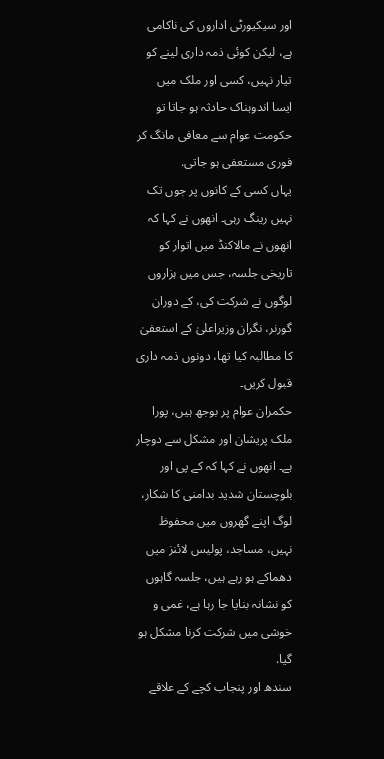اور سیکیورٹی اداروں کی ناکامی ہے، لیکن کوئی ذمہ داری لینے کو تیار نہیں، کسی اور ملک میں ایسا اندوہناک حادثہ ہو جاتا تو حکومت عوام سے معافی مانگ کر فوری مستعفی ہو جاتی.
یہاں کسی کے کانوں پر جوں تک نہیں رینگ رہی۔ انھوں نے کہا کہ انھوں نے مالاکنڈ میں اتوار کو تاریخی جلسہ، جس میں ہزاروں لوگوں نے شرکت کی، کے دوران گورنر، نگران وزیراعلیٰ کے استعفیٰ کا مطالبہ کیا تھا، دونوں ذمہ داری قبول کریں۔
حکمران عوام پر بوجھ ہیں، پورا ملک پریشان اور مشکل سے دوچار ہے۔ انھوں نے کہا کہ کے پی اور بلوچستان شدید بدامنی کا شکار، لوگ اپنے گھروں میں محفوظ نہیں، مساجد، پولیس لائنز میں دھماکے ہو رہے ہیں، جلسہ گاہوں کو نشانہ بنایا جا رہا ہے، غمی و خوشی میں شرکت کرنا مشکل ہو گیا.
سندھ اور پنجاب کچے کے علاقے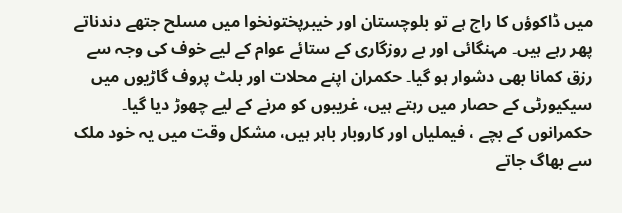میں ڈاکوؤں کا راج ہے تو بلوچستان اور خیبرپختونخوا میں مسلح جتھے دندناتے پھر رہے ہیں۔ مہنگائی اور بے روزگاری کے ستائے عوام کے لیے خوف کی وجہ سے رزق کمانا بھی دشوار ہو گیا۔ حکمران اپنے محلات اور بلٹ پروف گاڑیوں میں سیکیورٹی کے حصار میں رہتے ہیں، غریبوں کو مرنے کے لیے چھوڑ دیا گیا۔
حکمرانوں کے بچے ، فیملیاں اور کاروبار باہر ہیں، مشکل وقت میں یہ خود ملک سے بھاگ جاتے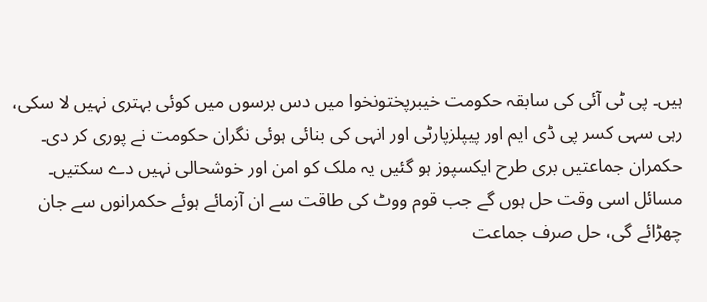ہیں۔ پی ٹی آئی کی سابقہ حکومت خیبرپختونخوا میں دس برسوں میں کوئی بہتری نہیں لا سکی، رہی سہی کسر پی ڈی ایم اور پیپلزپارٹی اور انہی کی بنائی ہوئی نگران حکومت نے پوری کر دی۔ حکمران جماعتیں بری طرح ایکسپوز ہو گئیں یہ ملک کو امن اور خوشحالی نہیں دے سکتیں۔
مسائل اسی وقت حل ہوں گے جب قوم ووٹ کی طاقت سے ان آزمائے ہوئے حکمرانوں سے جان چھڑائے گی، حل صرف جماعت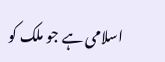اسلامی ہے جو ملک کو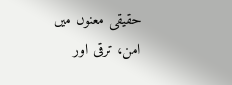حقیقی معنوں میں امن، ترقی اور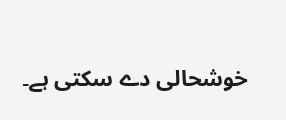خوشحالی دے سکتی ہے۔